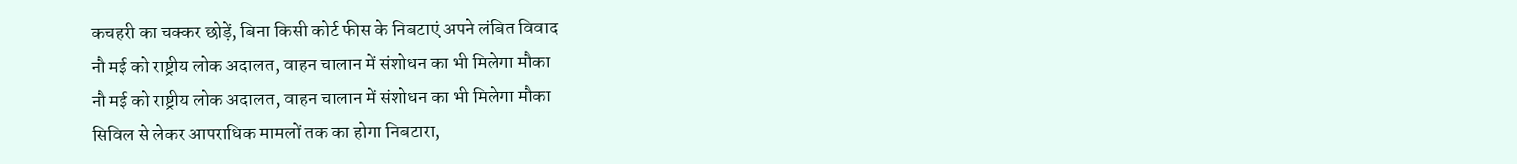कचहरी का चक्कर छोड़ें, बिना किसी कोर्ट फीस के निबटाएं अपने लंबित विवाद
नौ मई को राष्ट्रीय लोक अदालत, वाहन चालान में संशोधन का भी मिलेगा मौका
नौ मई को राष्ट्रीय लोक अदालत, वाहन चालान में संशोधन का भी मिलेगा मौका
सिविल से लेकर आपराधिक मामलों तक का होगा निबटारा,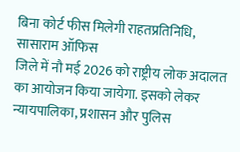बिना कोर्ट फीस मिलेगी राहतप्रतिनिधि, सासाराम ऑफिस
जिले में नौ मई 2026 को राष्ट्रीय लोक अदालत का आयोजन किया जायेगा. इसको लेकर न्यायपालिका, प्रशासन और पुलिस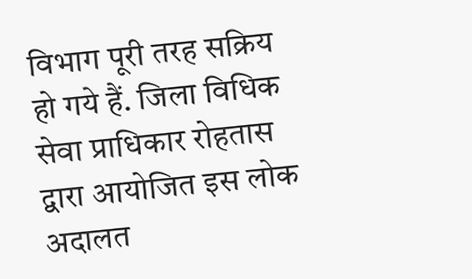विभाग पूरी तरह सक्रिय हो गये हैं. जिला विधिक सेवा प्राधिकार रोहतास द्वारा आयोजित इस लोक अदालत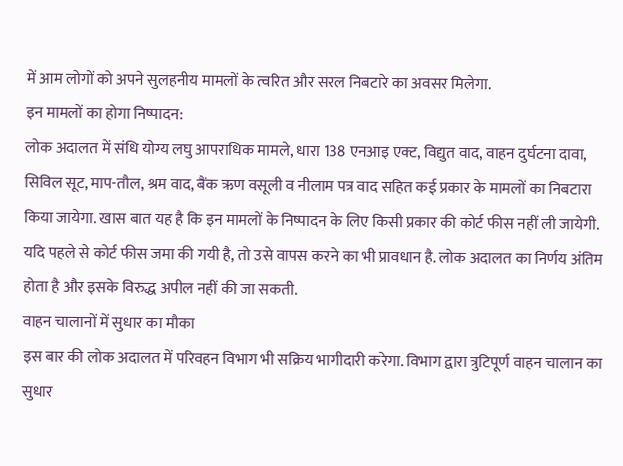में आम लोगों को अपने सुलहनीय मामलों के त्वरित और सरल निबटारे का अवसर मिलेगा.
इन मामलों का होगा निष्पादन:
लोक अदालत में संधि योग्य लघु आपराधिक मामले, धारा 138 एनआइ एक्ट, विद्युत वाद, वाहन दुर्घटना दावा, सिविल सूट, माप-तौल, श्रम वाद, बैंक ऋण वसूली व नीलाम पत्र वाद सहित कई प्रकार के मामलों का निबटारा किया जायेगा. खास बात यह है कि इन मामलों के निष्पादन के लिए किसी प्रकार की कोर्ट फीस नहीं ली जायेगी. यदि पहले से कोर्ट फीस जमा की गयी है, तो उसे वापस करने का भी प्रावधान है. लोक अदालत का निर्णय अंतिम होता है और इसके विरुद्ध अपील नहीं की जा सकती.
वाहन चालानों में सुधार का मौका
इस बार की लोक अदालत में परिवहन विभाग भी सक्रिय भागीदारी करेगा. विभाग द्वारा त्रुटिपूर्ण वाहन चालान का सुधार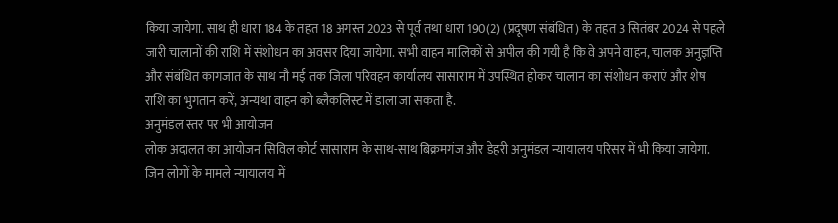किया जायेगा. साथ ही धारा 184 के तहत 18 अगस्त 2023 से पूर्व तथा धारा 190(2) (प्रदूषण संबंधित) के तहत 3 सितंबर 2024 से पहले जारी चालानों की राशि में संशोधन का अवसर दिया जायेगा. सभी वाहन मालिकों से अपील की गयी है कि वे अपने वाहन, चालक अनुज्ञप्ति और संबंधित कागजात के साथ नौ मई तक जिला परिवहन कार्यालय सासाराम में उपस्थित होकर चालान का संशोधन कराएं और शेष राशि का भुगतान करें, अन्यथा वाहन को ब्लैकलिस्ट में डाला जा सकता है.
अनुमंडल स्तर पर भी आयोजन
लोक अदालत का आयोजन सिविल कोर्ट सासाराम के साथ-साथ बिक्रमगंज और डेहरी अनुमंडल न्यायालय परिसर में भी किया जायेगा. जिन लोगों के मामले न्यायालय में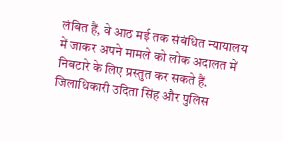लंबित हैं, वे आठ मई तक संबंधित न्यायालय में जाकर अपने मामले को लोक अदालत में निबटारे के लिए प्रस्तुत कर सकते हैं. जिलाधिकारी उदिता सिंह और पुलिस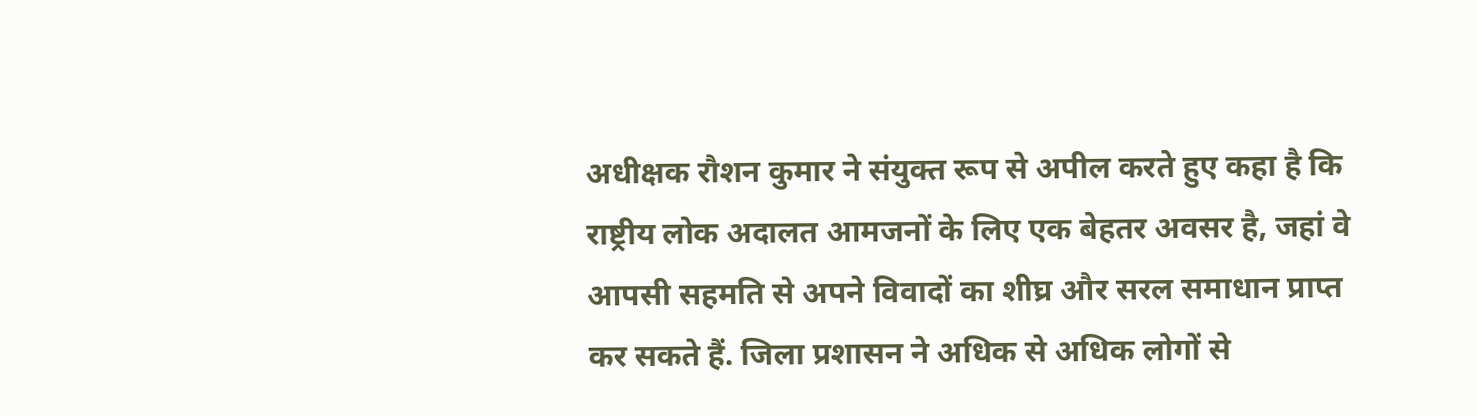अधीक्षक रौशन कुमार ने संयुक्त रूप से अपील करते हुए कहा है कि राष्ट्रीय लोक अदालत आमजनों के लिए एक बेहतर अवसर है, जहां वे आपसी सहमति से अपने विवादों का शीघ्र और सरल समाधान प्राप्त कर सकते हैं. जिला प्रशासन ने अधिक से अधिक लोगों से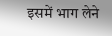इसमें भाग लेने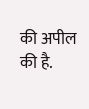की अपील की है.